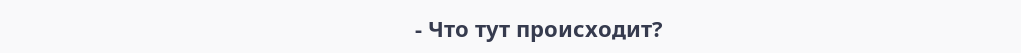- Что тут происходит?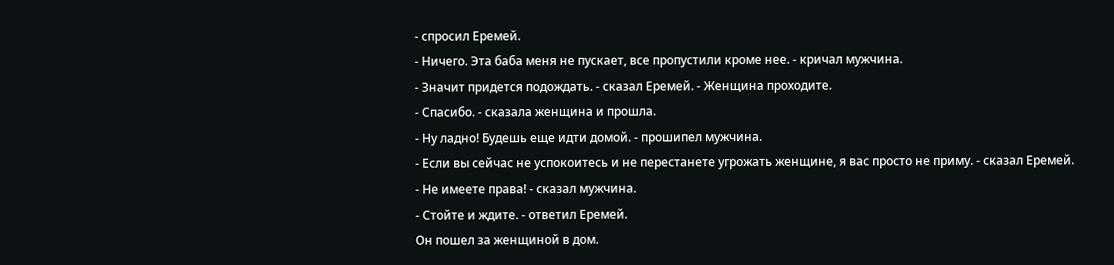- спросил Еремей.
- Ничего. Эта баба меня не пускает, все пропустили кроме нее. - кричал мужчина.
- Значит придется подождать. - сказал Еремей. - Женщина проходите.
- Спасибо. - сказала женщина и прошла.
- Ну ладно! Будешь еще идти домой. - прошипел мужчина.
- Если вы сейчас не успокоитесь и не перестанете угрожать женщине, я вас просто не приму. - сказал Еремей.
- Не имеете права! - сказал мужчина.
- Стойте и ждите. - ответил Еремей.
Он пошел за женщиной в дом.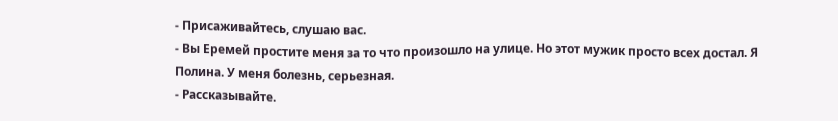- Присаживайтесь, слушаю вас.
- Вы Еремей простите меня за то что произошло на улице. Но этот мужик просто всех достал. Я Полина. У меня болезнь, серьезная.
- Рассказывайте.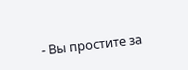- Вы простите за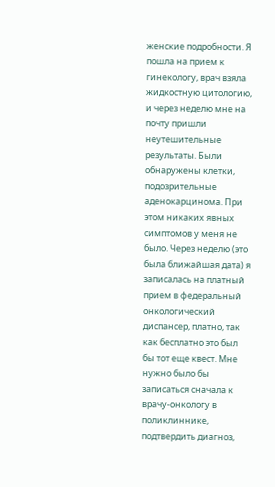женские подробности. Я пошла на прием к гинекологу, врач взяла жидкостную цитологию, и через неделю мне на почту пришли неутешительные результаты. Были обнаружены клетки, подозрительные аденокарцинома. При этом никаких явных симптомов у меня не было. Через неделю (это была ближайшая дата) я записалась на платный прием в федеральный онкологический диспансер, платно, так как бесплатно это был бы тот еще квест. Мне нужно было бы записаться сначала к врачу-онкологу в поликлиннике, подтвердить диагноз,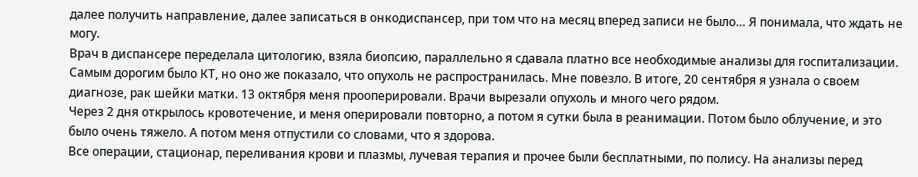далее получить направление, далее записаться в онкодиспансер, при том что на месяц вперед записи не было… Я понимала, что ждать не могу.
Врач в диспансере переделала цитологию, взяла биопсию, параллельно я сдавала платно все необходимые анализы для госпитализации. Самым дорогим было КТ, но оно же показало, что опухоль не распространилась. Мне повезло. В итоге, 20 сентября я узнала о своем диагнозе, рак шейки матки. 13 октября меня прооперировали. Врачи вырезали опухоль и много чего рядом.
Через 2 дня открылось кровотечение, и меня оперировали повторно, а потом я сутки была в реанимации. Потом было облучение, и это было очень тяжело. А потом меня отпустили со словами, что я здорова.
Все операции, стационар, переливания крови и плазмы, лучевая терапия и прочее были бесплатными, по полису. На анализы перед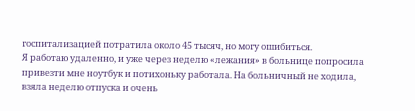госпитализацией потратила около 45 тысяч, но могу ошибиться.
Я работаю удаленно, и уже через неделю «лежания» в больнице попросила привезти мне ноутбук и потихоньку работала. На больничный не ходила, взяла неделю отпуска и очень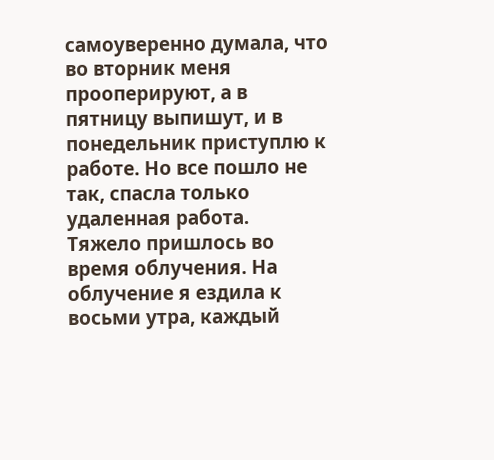самоуверенно думала, что во вторник меня прооперируют, а в пятницу выпишут, и в понедельник приступлю к работе. Но все пошло не так, спасла только удаленная работа.
Тяжело пришлось во время облучения. На облучение я ездила к восьми утра, каждый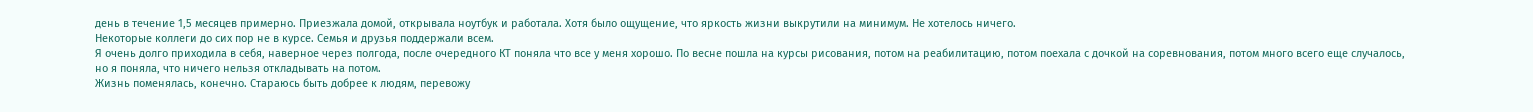день в течение 1,5 месяцев примерно. Приезжала домой, открывала ноутбук и работала. Хотя было ощущение, что яркость жизни выкрутили на минимум. Не хотелось ничего.
Некоторые коллеги до сих пор не в курсе. Семья и друзья поддержали всем.
Я очень долго приходила в себя, наверное через полгода, после очередного КТ поняла что все у меня хорошо. По весне пошла на курсы рисования, потом на реабилитацию, потом поехала с дочкой на соревнования, потом много всего еще случалось, но я поняла, что ничего нельзя откладывать на потом.
Жизнь поменялась, конечно. Стараюсь быть добрее к людям, перевожу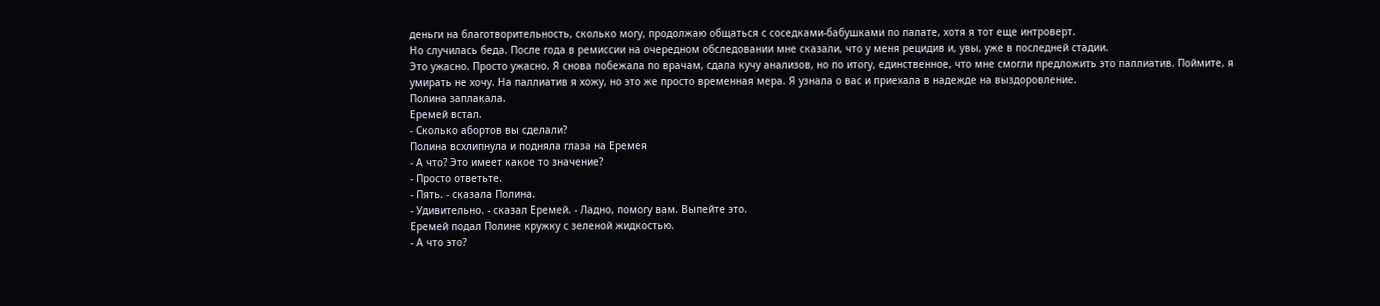деньги на благотворительность, сколько могу, продолжаю общаться с соседками-бабушками по палате, хотя я тот еще интроверт.
Но случилась беда. После года в ремиссии на очередном обследовании мне сказали, что у меня рецидив и, увы, уже в последней стадии.
Это ужасно. Просто ужасно. Я снова побежала по врачам, сдала кучу анализов, но по итогу, единственное, что мне смогли предложить это паллиатив. Поймите, я умирать не хочу. На паллиатив я хожу, но это же просто временная мера. Я узнала о вас и приехала в надежде на выздоровление.
Полина заплакала.
Еремей встал.
- Сколько абортов вы сделали?
Полина всхлипнула и подняла глаза на Еремея
- А что? Это имеет какое то значение?
- Просто ответьте.
- Пять. - сказала Полина.
- Удивительно. - сказал Еремей. - Ладно, помогу вам. Выпейте это.
Еремей подал Полине кружку с зеленой жидкостью.
- А что это?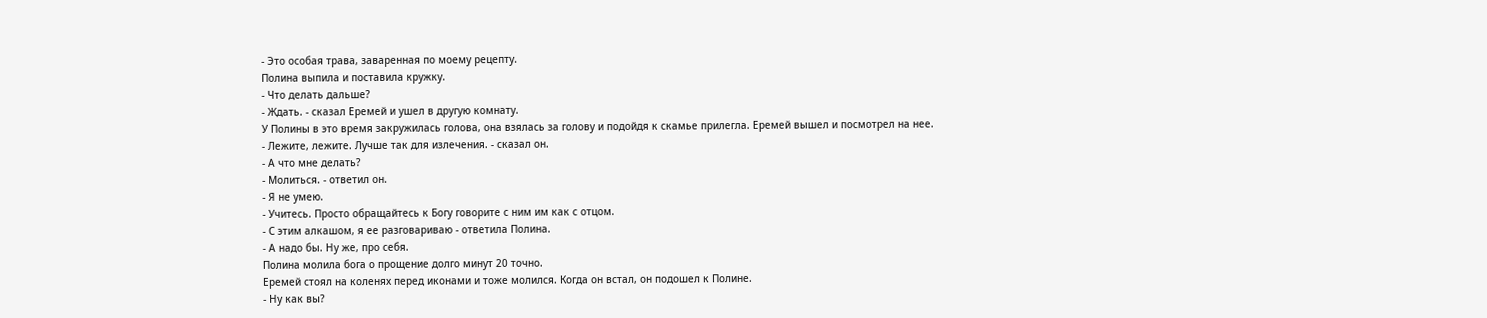- Это особая трава, заваренная по моему рецепту.
Полина выпила и поставила кружку.
- Что делать дальше?
- Ждать. - сказал Еремей и ушел в другую комнату.
У Полины в это время закружилась голова, она взялась за голову и подойдя к скамье прилегла. Еремей вышел и посмотрел на нее.
- Лежите, лежите. Лучше так для излечения. - сказал он.
- А что мне делать?
- Молиться. - ответил он.
- Я не умею.
- Учитесь. Просто обращайтесь к Богу говорите с ним им как с отцом.
- С этим алкашом, я ее разговариваю - ответила Полина.
- А надо бы. Ну же, про себя.
Полина молила бога о прощение долго минут 20 точно.
Еремей стоял на коленях перед иконами и тоже молился. Когда он встал, он подошел к Полине.
- Ну как вы?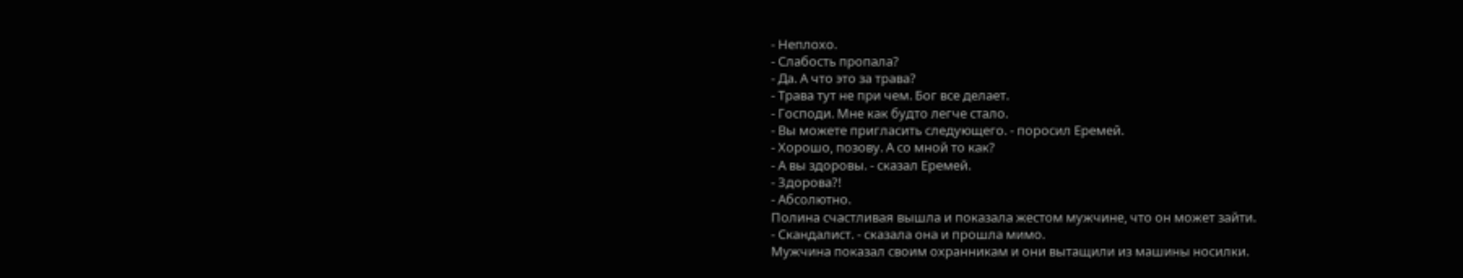- Неплохо.
- Слабость пропала?
- Да. А что это за трава?
- Трава тут не при чем. Бог все делает.
- Господи. Мне как будто легче стало.
- Вы можете пригласить следующего. - поросил Еремей.
- Хорошо, позову. А со мной то как?
- А вы здоровы. - сказал Еремей.
- Здорова?!
- Абсолютно.
Полина счастливая вышла и показала жестом мужчине, что он может зайти.
- Скандалист. - сказала она и прошла мимо.
Мужчина показал своим охранникам и они вытащили из машины носилки.